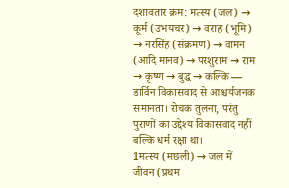दशावतार क्रम: मत्स्य (जल) → कूर्म (उभयचर) → वराह (भूमि) → नरसिंह (संक्रमण) → वामन (आदि मानव) → परशुराम → राम → कृष्ण → बुद्ध → कल्कि — डार्विन विकासवाद से आश्चर्यजनक समानता। रोचक तुलना, परंतु पुराणों का उद्देश्य विकासवाद नहीं बल्कि धर्म रक्षा था।
1मत्स्य (मछली) → जल में जीवन (प्रथम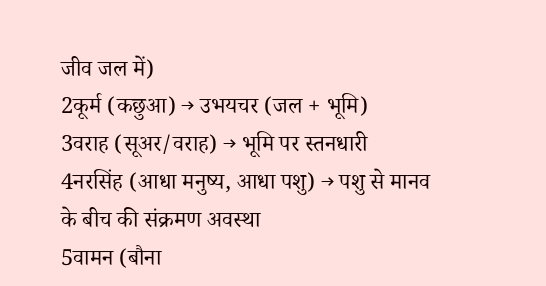जीव जल में)
2कूर्म (कछुआ) → उभयचर (जल + भूमि)
3वराह (सूअर/वराह) → भूमि पर स्तनधारी
4नरसिंह (आधा मनुष्य, आधा पशु) → पशु से मानव के बीच की संक्रमण अवस्था
5वामन (बौना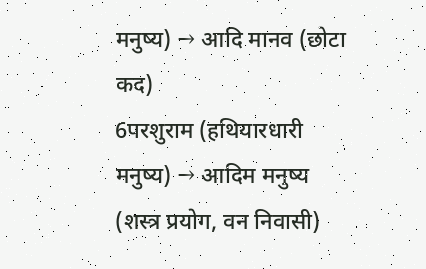मनुष्य) → आदि मानव (छोटा कद)
6परशुराम (हथियारधारी मनुष्य) → आदिम मनुष्य (शस्त्र प्रयोग, वन निवासी)